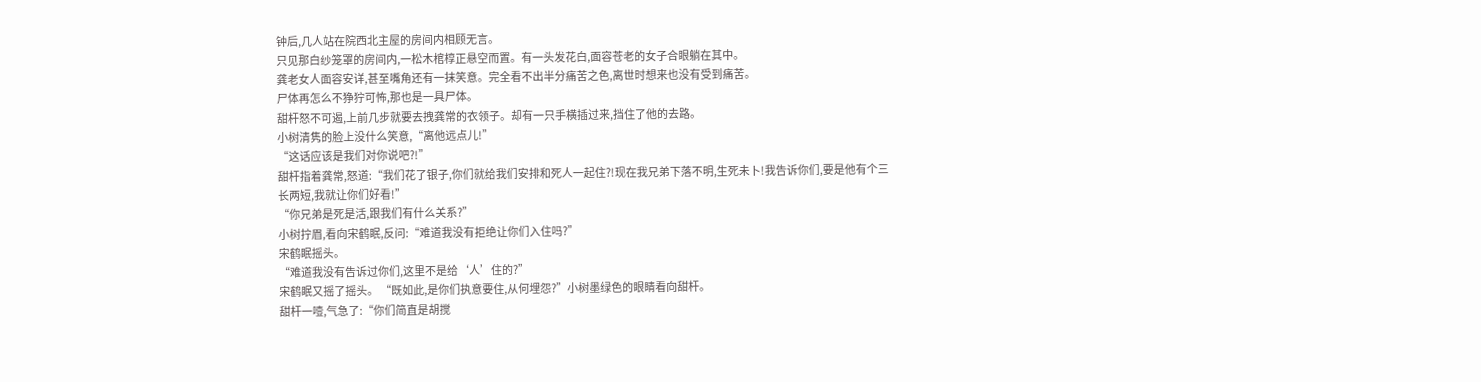钟后,几人站在院西北主屋的房间内相顾无言。
只见那白纱笼罩的房间内,一松木棺椁正悬空而置。有一头发花白,面容苍老的女子合眼躺在其中。
龚老女人面容安详,甚至嘴角还有一抹笑意。完全看不出半分痛苦之色,离世时想来也没有受到痛苦。
尸体再怎么不狰狞可怖,那也是一具尸体。
甜杆怒不可遏,上前几步就要去拽龚常的衣领子。却有一只手横插过来,挡住了他的去路。
小树清隽的脸上没什么笑意,“离他远点儿!”
“这话应该是我们对你说吧?!”
甜杆指着龚常,怒道:“我们花了银子,你们就给我们安排和死人一起住?!现在我兄弟下落不明,生死未卜!我告诉你们,要是他有个三长两短,我就让你们好看!”
“你兄弟是死是活,跟我们有什么关系?”
小树拧眉,看向宋鹤眠,反问:“难道我没有拒绝让你们入住吗?”
宋鹤眠摇头。
“难道我没有告诉过你们,这里不是给‘人’住的?”
宋鹤眠又摇了摇头。 “既如此,是你们执意要住,从何埋怨?”小树墨绿色的眼睛看向甜杆。
甜杆一噎,气急了:“你们简直是胡搅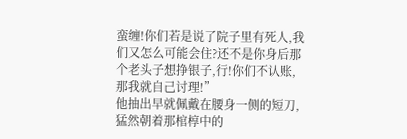蛮缠!你们若是说了院子里有死人,我们又怎么可能会住?还不是你身后那个老头子想挣银子,行!你们不认账,那我就自己讨理!”
他抽出早就佩戴在腰身一侧的短刀,猛然朝着那棺椁中的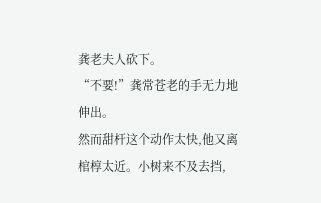龚老夫人砍下。
“不要!”龚常苍老的手无力地伸出。
然而甜杆这个动作太快,他又离棺椁太近。小树来不及去挡,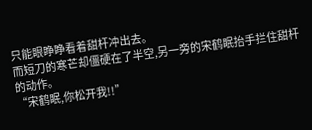只能眼睁睁看着甜杆冲出去。
而短刀的寒芒却僵硬在了半空,另一旁的宋鹤眠抬手拦住甜杆的动作。
“宋鹤眠,你松开我!!”